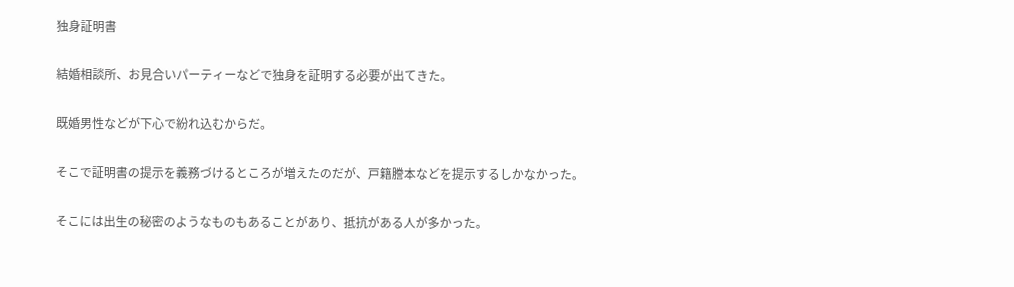独身証明書

結婚相談所、お見合いパーティーなどで独身を証明する必要が出てきた。

既婚男性などが下心で紛れ込むからだ。

そこで証明書の提示を義務づけるところが増えたのだが、戸籍謄本などを提示するしかなかった。

そこには出生の秘密のようなものもあることがあり、抵抗がある人が多かった。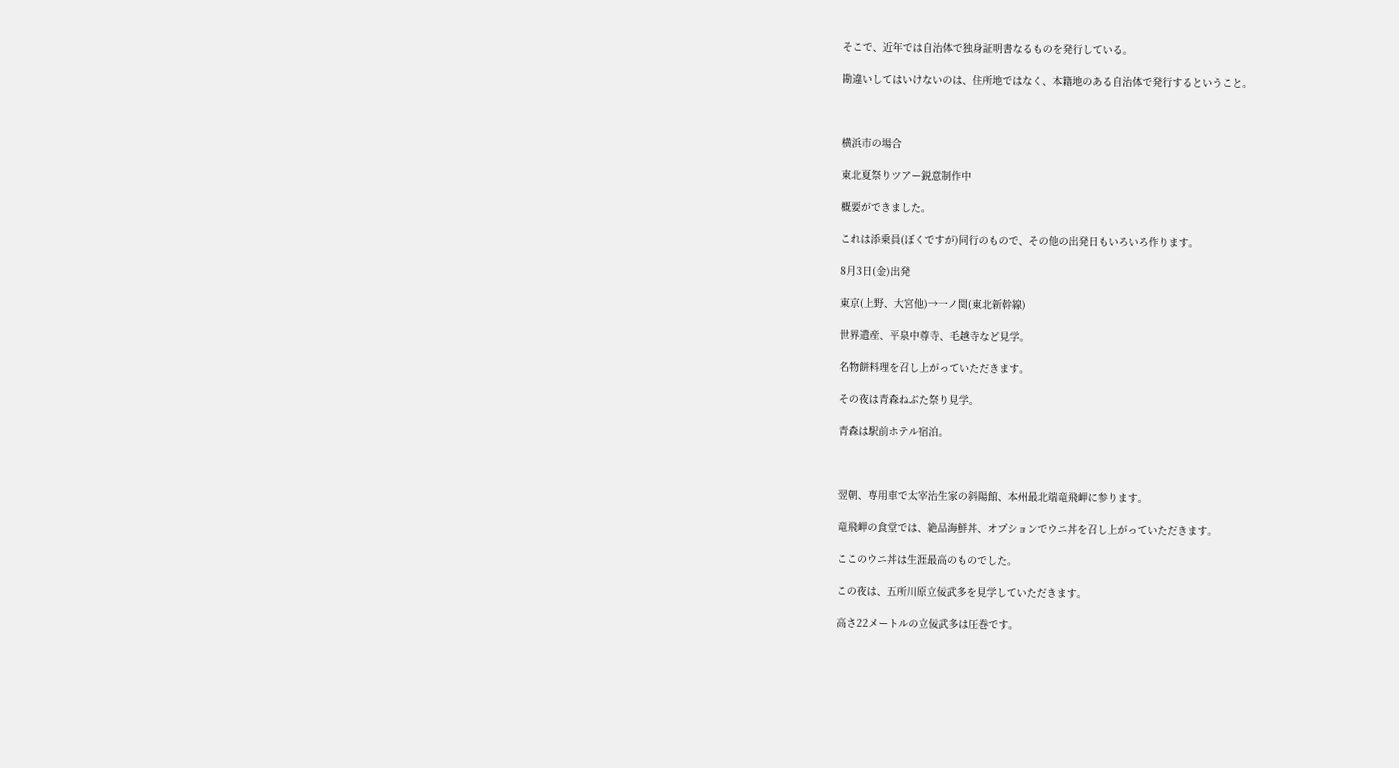そこで、近年では自治体で独身証明書なるものを発行している。

勘違いしてはいけないのは、住所地ではなく、本籍地のある自治体で発行するということ。



横浜市の場合

東北夏祭りツアー鋭意制作中

概要ができました。

これは添乗員(ぼくですが)同行のもので、その他の出発日もいろいろ作ります。

8月3日(金)出発

東京(上野、大宮他)→一ノ関(東北新幹線)

世界遺産、平泉中尊寺、毛越寺など見学。

名物餅料理を召し上がっていただきます。

その夜は青森ねぶた祭り見学。

青森は駅前ホテル宿泊。



翌朝、専用車で太宰治生家の斜陽館、本州最北端竜飛岬に参ります。

竜飛岬の食堂では、絶品海鮮丼、オプションでウニ丼を召し上がっていただきます。

ここのウニ丼は生涯最高のものでした。

この夜は、五所川原立佞武多を見学していただきます。

高さ22メートルの立佞武多は圧巻です。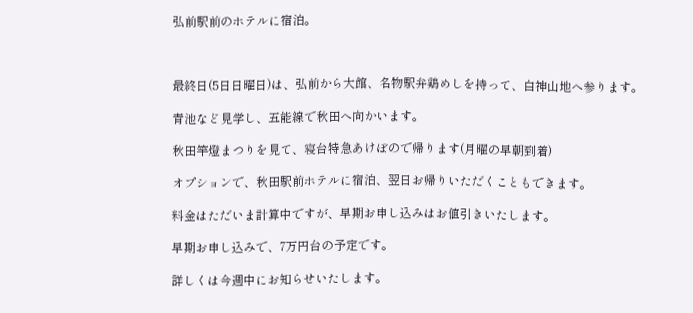弘前駅前のホテルに宿泊。



最終日(5日日曜日)は、弘前から大館、名物駅弁鶏めしを持って、白神山地へ参ります。

青池など見学し、五能線で秋田へ向かいます。

秋田竿燈まつりを見て、寝台特急あけぼので帰ります(月曜の早朝到着)

オプションで、秋田駅前ホテルに宿泊、翌日お帰りいただくこともできます。

料金はただいま計算中ですが、早期お申し込みはお値引きいたします。

早期お申し込みで、7万円台の予定です。

詳しくは今週中にお知らせいたします。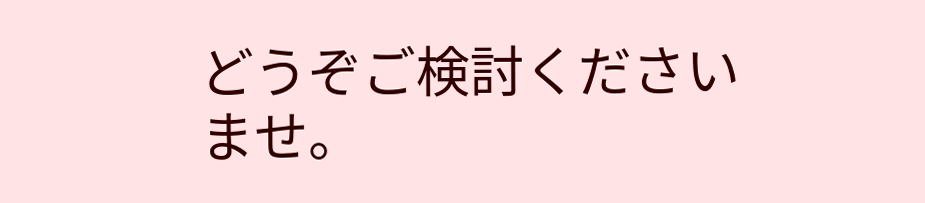どうぞご検討くださいませ。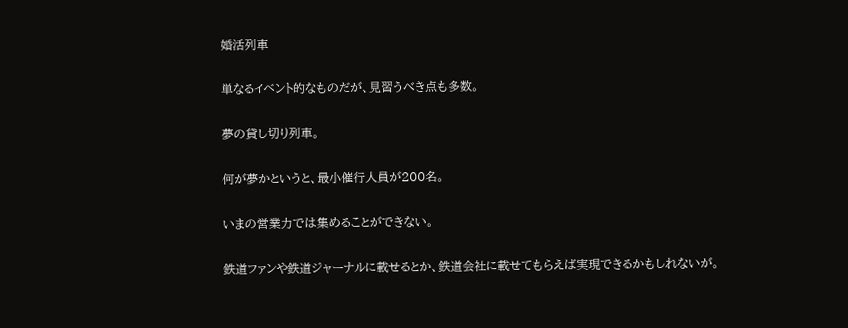婚活列車

単なるイベント的なものだが、見習うべき点も多数。

夢の貸し切り列車。

何が夢かというと、最小催行人員が200名。

いまの営業力では集めることができない。

鉄道ファンや鉄道ジャーナルに載せるとか、鉄道会社に載せてもらえば実現できるかもしれないが。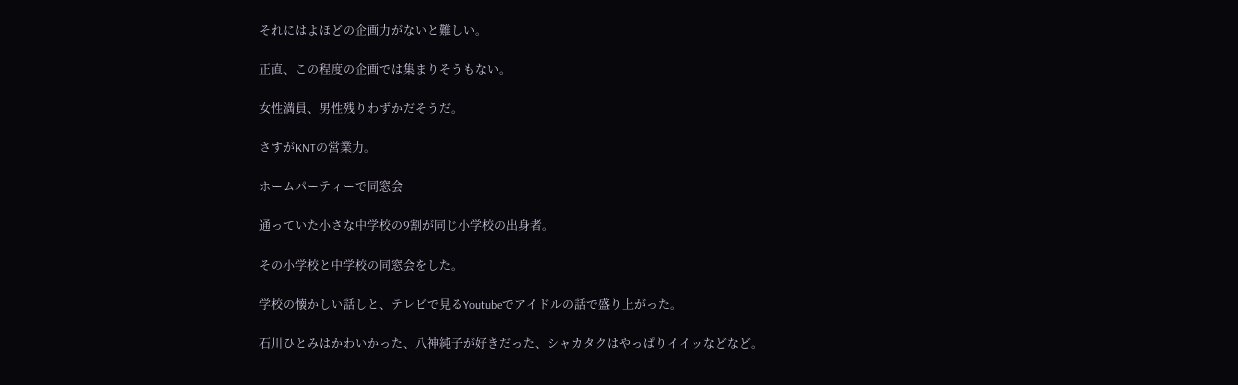それにはよほどの企画力がないと難しい。

正直、この程度の企画では集まりそうもない。

女性満員、男性残りわずかだそうだ。

さすがKNTの営業力。

ホームパーティーで同窓会

通っていた小さな中学校の9割が同じ小学校の出身者。

その小学校と中学校の同窓会をした。

学校の懐かしい話しと、テレビで見るYoutubeでアイドルの話で盛り上がった。

石川ひとみはかわいかった、八神純子が好きだった、シャカタクはやっぱりイイッなどなど。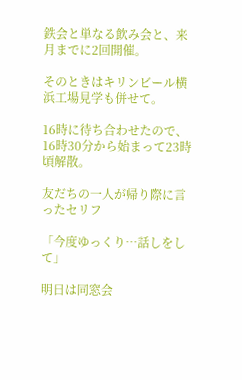鉄会と単なる飲み会と、来月までに2回開催。

そのときはキリンビール横浜工場見学も併せて。

16時に待ち合わせたので、16時30分から始まって23時頃解散。

友だちの一人が帰り際に言ったセリフ

「今度ゆっくり…話しをして」

明日は同窓会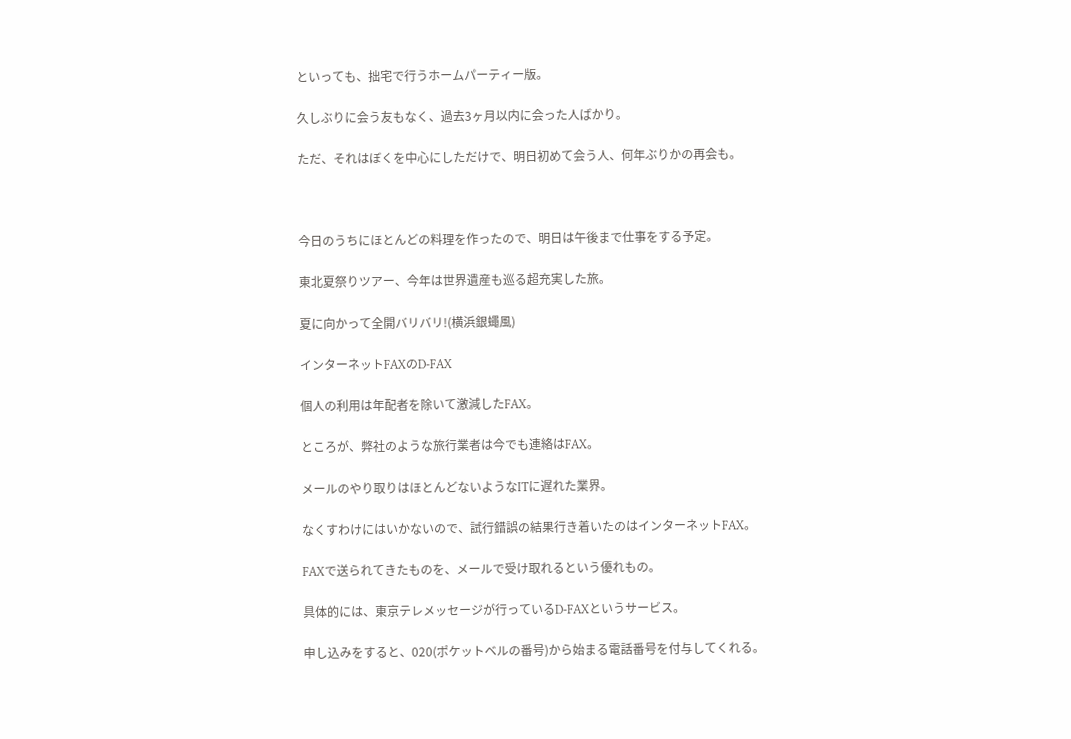といっても、拙宅で行うホームパーティー版。

久しぶりに会う友もなく、過去3ヶ月以内に会った人ばかり。

ただ、それはぼくを中心にしただけで、明日初めて会う人、何年ぶりかの再会も。



今日のうちにほとんどの料理を作ったので、明日は午後まで仕事をする予定。

東北夏祭りツアー、今年は世界遺産も巡る超充実した旅。

夏に向かって全開バリバリ!(横浜銀蠅風)

インターネットFAXのD-FAX

個人の利用は年配者を除いて激減したFAX。

ところが、弊社のような旅行業者は今でも連絡はFAX。

メールのやり取りはほとんどないようなITに遅れた業界。

なくすわけにはいかないので、試行錯誤の結果行き着いたのはインターネットFAX。

FAXで送られてきたものを、メールで受け取れるという優れもの。

具体的には、東京テレメッセージが行っているD-FAXというサービス。

申し込みをすると、020(ポケットベルの番号)から始まる電話番号を付与してくれる。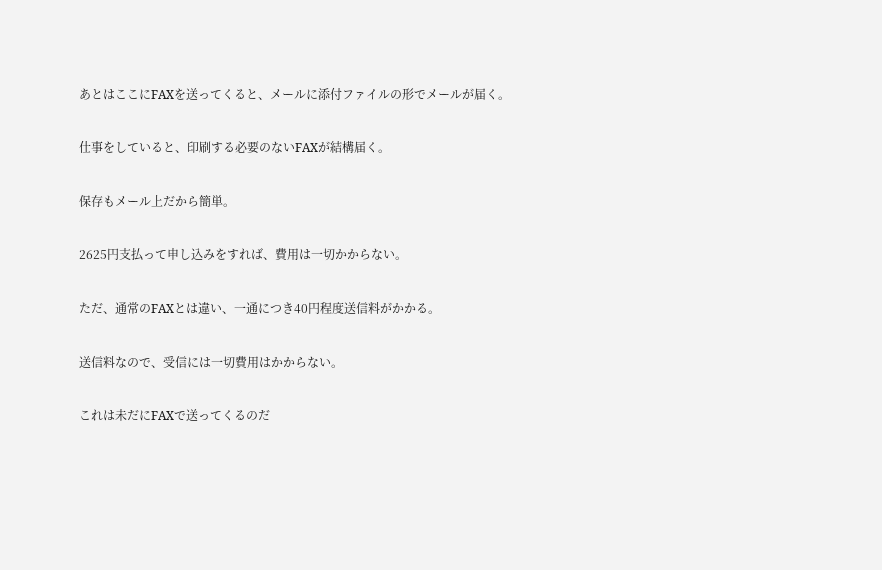あとはここにFAXを送ってくると、メールに添付ファイルの形でメールが届く。

仕事をしていると、印刷する必要のないFAXが結構届く。

保存もメール上だから簡単。

2625円支払って申し込みをすれば、費用は一切かからない。

ただ、通常のFAXとは違い、一通につき40円程度送信料がかかる。

送信料なので、受信には一切費用はかからない。

これは未だにFAXで送ってくるのだ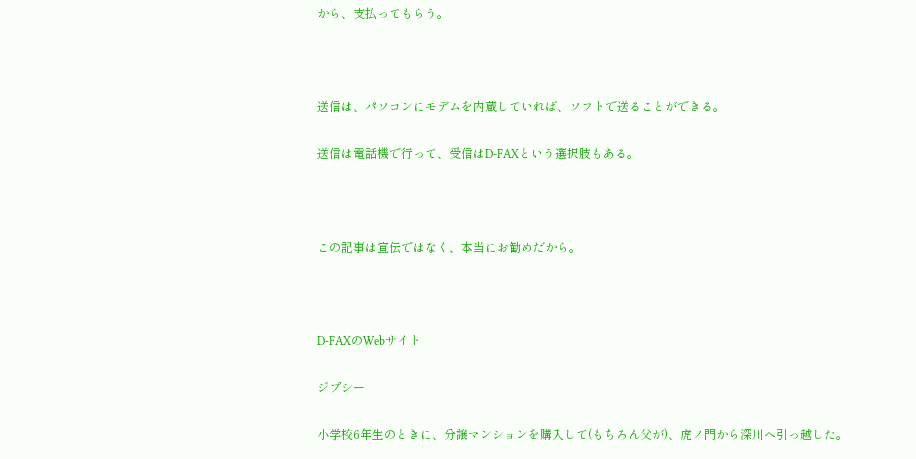から、支払ってもらう。



送信は、パソコンにモデムを内蔵していれば、ソフトで送ることができる。

送信は電話機で行って、受信はD-FAXという選択肢もある。



この記事は宣伝ではなく、本当にお勧めだから。



D-FAXのWebサイト

ジプシー

小学校6年生のときに、分譲マンションを購入して(もちろん父が)、虎ノ門から深川へ引っ越した。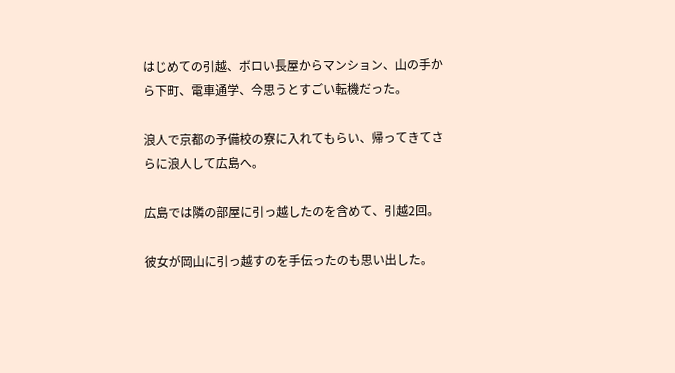はじめての引越、ボロい長屋からマンション、山の手から下町、電車通学、今思うとすごい転機だった。

浪人で京都の予備校の寮に入れてもらい、帰ってきてさらに浪人して広島へ。

広島では隣の部屋に引っ越したのを含めて、引越2回。

彼女が岡山に引っ越すのを手伝ったのも思い出した。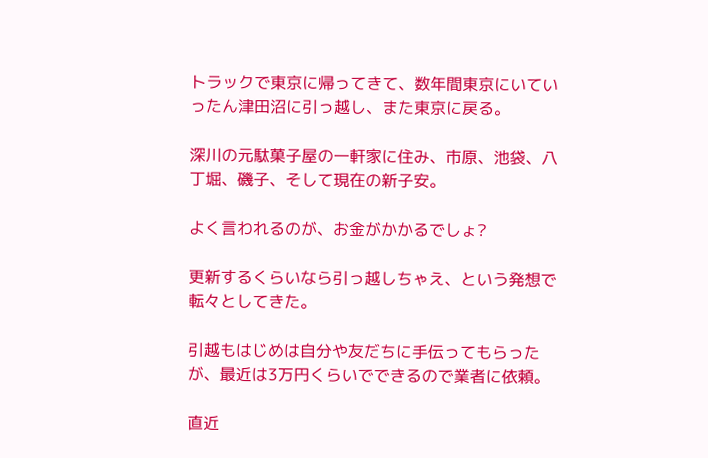トラックで東京に帰ってきて、数年間東京にいていったん津田沼に引っ越し、また東京に戻る。

深川の元駄菓子屋の一軒家に住み、市原、池袋、八丁堀、磯子、そして現在の新子安。

よく言われるのが、お金がかかるでしょ?

更新するくらいなら引っ越しちゃえ、という発想で転々としてきた。

引越もはじめは自分や友だちに手伝ってもらったが、最近は3万円くらいでできるので業者に依頼。

直近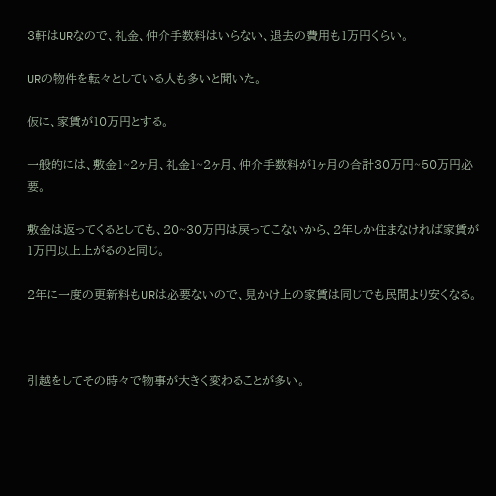3軒はURなので、礼金、仲介手数料はいらない、退去の費用も1万円くらい。

URの物件を転々としている人も多いと聞いた。

仮に、家賃が10万円とする。

一般的には、敷金1~2ヶ月、礼金1~2ヶ月、仲介手数料が1ヶ月の合計30万円~50万円必要。

敷金は返ってくるとしても、20~30万円は戻ってこないから、2年しか住まなければ家賃が1万円以上上がるのと同じ。

2年に一度の更新料もURは必要ないので、見かけ上の家賃は同じでも民間より安くなる。



引越をしてその時々で物事が大きく変わることが多い。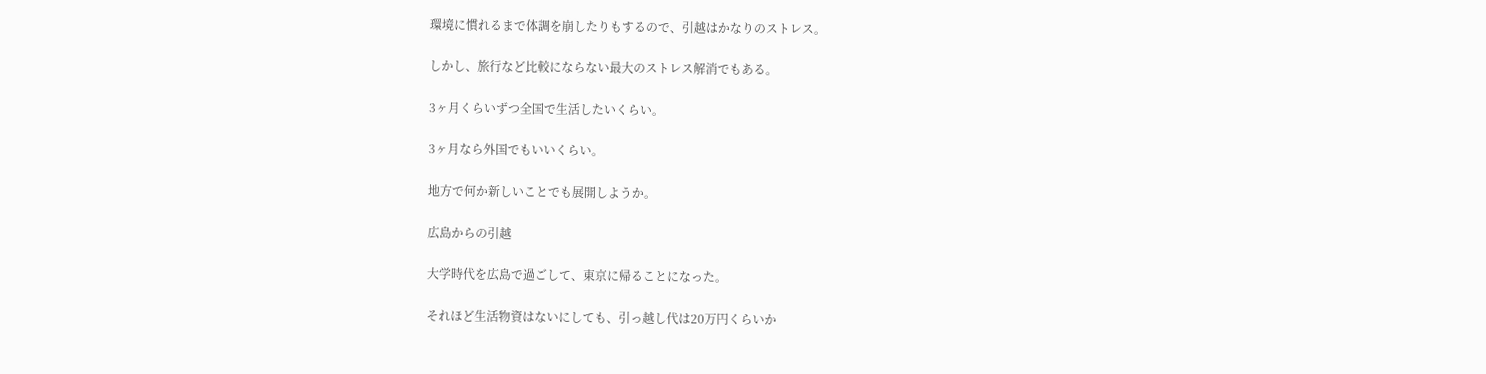環境に慣れるまで体調を崩したりもするので、引越はかなりのストレス。

しかし、旅行など比較にならない最大のストレス解消でもある。

3ヶ月くらいずつ全国で生活したいくらい。

3ヶ月なら外国でもいいくらい。

地方で何か新しいことでも展開しようか。

広島からの引越

大学時代を広島で過ごして、東京に帰ることになった。

それほど生活物資はないにしても、引っ越し代は20万円くらいか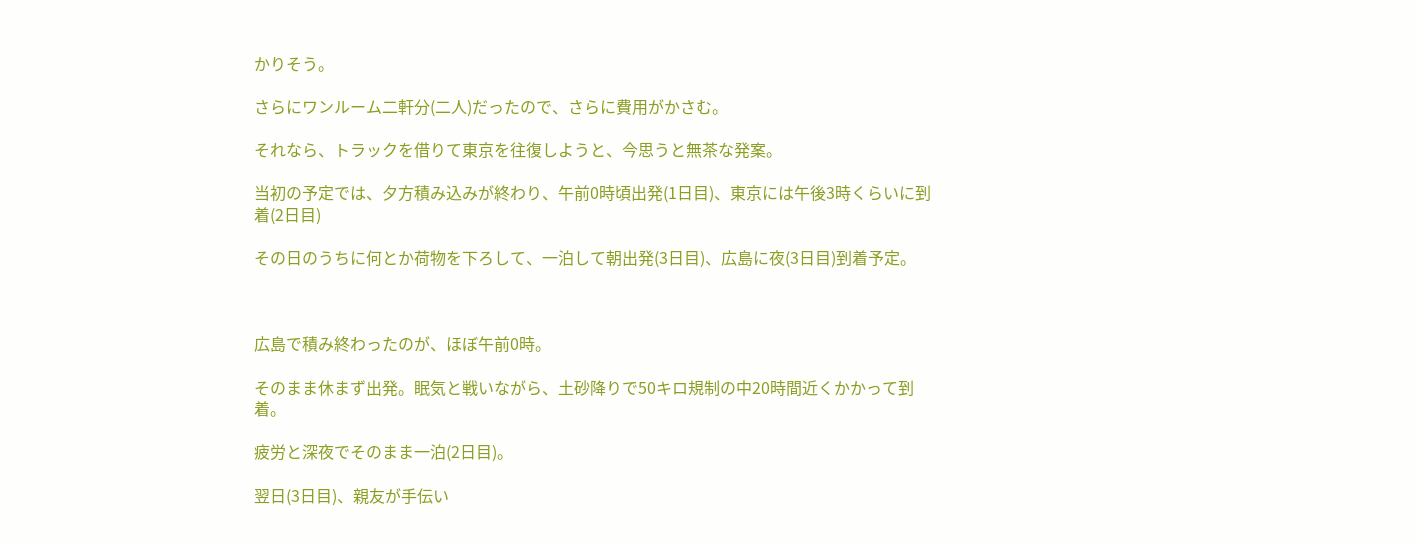かりそう。

さらにワンルーム二軒分(二人)だったので、さらに費用がかさむ。

それなら、トラックを借りて東京を往復しようと、今思うと無茶な発案。

当初の予定では、夕方積み込みが終わり、午前0時頃出発(1日目)、東京には午後3時くらいに到着(2日目)

その日のうちに何とか荷物を下ろして、一泊して朝出発(3日目)、広島に夜(3日目)到着予定。



広島で積み終わったのが、ほぼ午前0時。

そのまま休まず出発。眠気と戦いながら、土砂降りで50キロ規制の中20時間近くかかって到着。

疲労と深夜でそのまま一泊(2日目)。

翌日(3日目)、親友が手伝い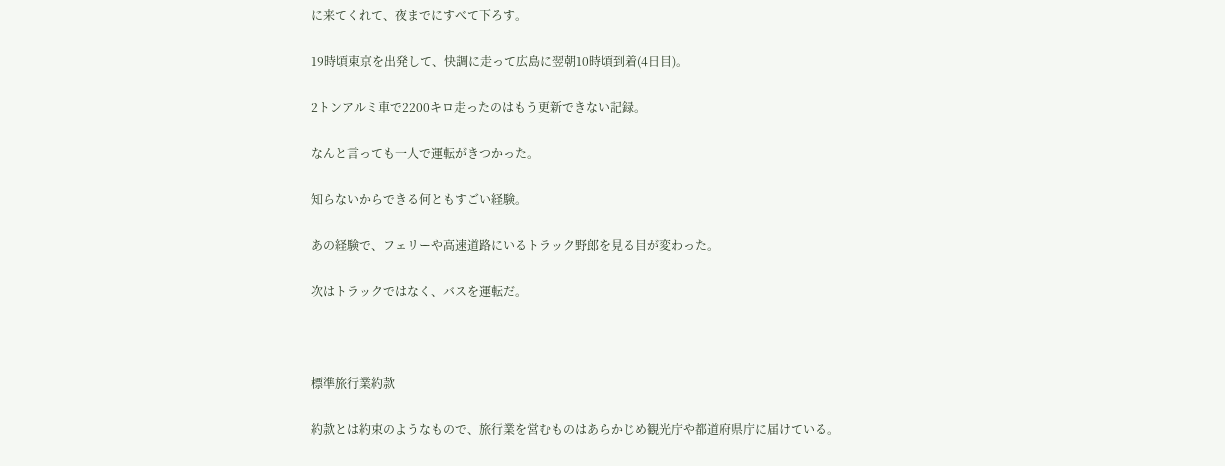に来てくれて、夜までにすべて下ろす。

19時頃東京を出発して、快調に走って広島に翌朝10時頃到着(4日目)。

2トンアルミ車で2200キロ走ったのはもう更新できない記録。

なんと言っても一人で運転がきつかった。

知らないからできる何ともすごい経験。

あの経験で、フェリーや高速道路にいるトラック野郎を見る目が変わった。

次はトラックではなく、バスを運転だ。



標準旅行業約款

約款とは約束のようなもので、旅行業を営むものはあらかじめ観光庁や都道府県庁に届けている。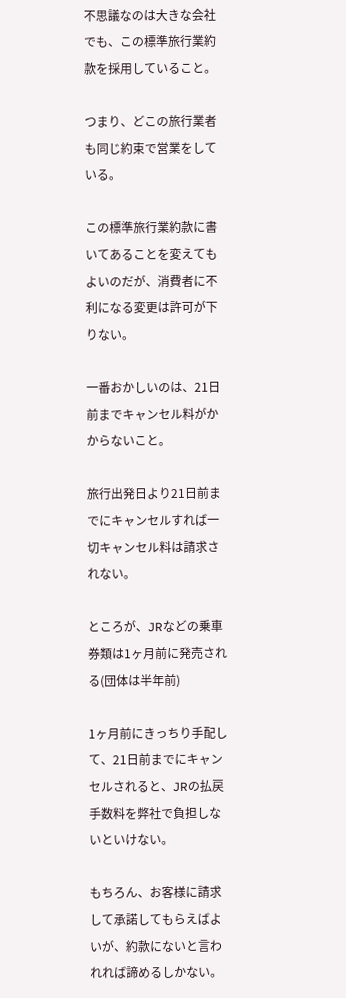不思議なのは大きな会社でも、この標準旅行業約款を採用していること。

つまり、どこの旅行業者も同じ約束で営業をしている。

この標準旅行業約款に書いてあることを変えてもよいのだが、消費者に不利になる変更は許可が下りない。

一番おかしいのは、21日前までキャンセル料がかからないこと。

旅行出発日より21日前までにキャンセルすれば一切キャンセル料は請求されない。

ところが、JRなどの乗車券類は1ヶ月前に発売される(団体は半年前)

1ヶ月前にきっちり手配して、21日前までにキャンセルされると、JRの払戻手数料を弊社で負担しないといけない。

もちろん、お客様に請求して承諾してもらえばよいが、約款にないと言われれば諦めるしかない。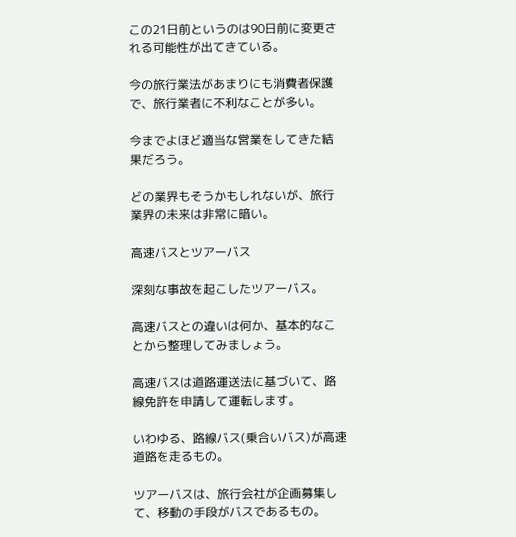この21日前というのは90日前に変更される可能性が出てきている。

今の旅行業法があまりにも消費者保護で、旅行業者に不利なことが多い。

今までよほど適当な営業をしてきた結果だろう。

どの業界もそうかもしれないが、旅行業界の未来は非常に暗い。

高速バスとツアーバス

深刻な事故を起こしたツアーバス。

高速バスとの違いは何か、基本的なことから整理してみましょう。

高速バスは道路運送法に基づいて、路線免許を申請して運転します。

いわゆる、路線バス(乗合いバス)が高速道路を走るもの。

ツアーバスは、旅行会社が企画募集して、移動の手段がバスであるもの。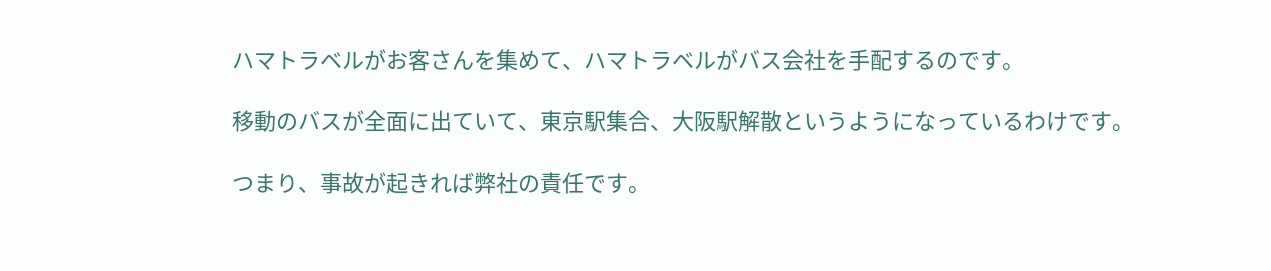ハマトラベルがお客さんを集めて、ハマトラベルがバス会社を手配するのです。

移動のバスが全面に出ていて、東京駅集合、大阪駅解散というようになっているわけです。

つまり、事故が起きれば弊社の責任です。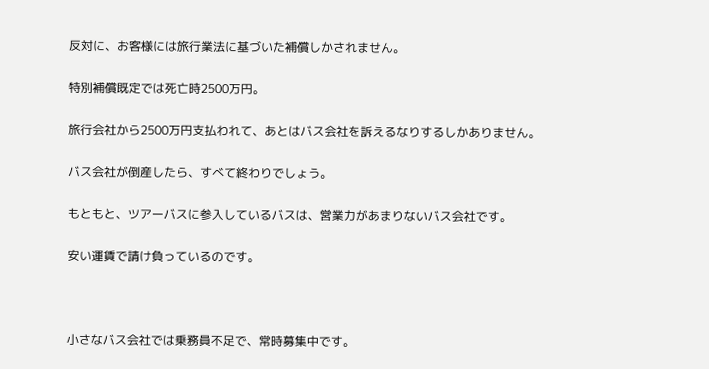反対に、お客様には旅行業法に基づいた補償しかされません。

特別補償既定では死亡時2500万円。

旅行会社から2500万円支払われて、あとはバス会社を訴えるなりするしかありません。

バス会社が倒産したら、すべて終わりでしょう。

もともと、ツアーバスに参入しているバスは、営業力があまりないバス会社です。

安い運賃で請け負っているのです。



小さなバス会社では乗務員不足で、常時募集中です。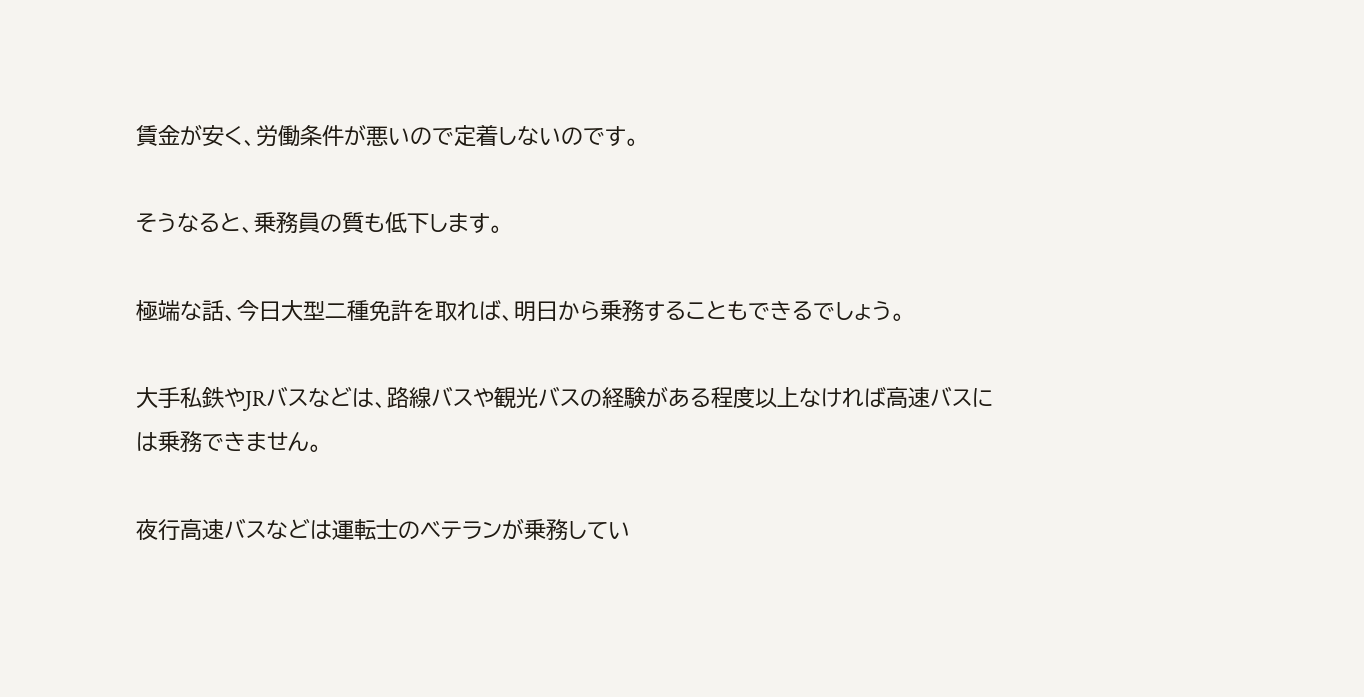賃金が安く、労働条件が悪いので定着しないのです。

そうなると、乗務員の質も低下します。

極端な話、今日大型二種免許を取れば、明日から乗務することもできるでしょう。

大手私鉄やJRバスなどは、路線バスや観光バスの経験がある程度以上なければ高速バスには乗務できません。

夜行高速バスなどは運転士のベテランが乗務してい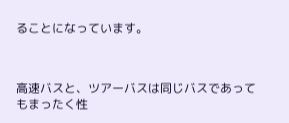ることになっています。



高速バスと、ツアーバスは同じバスであってもまったく性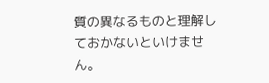質の異なるものと理解しておかないといけません。